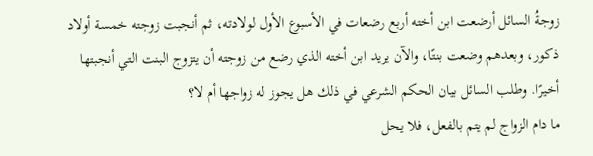زوجةُ السائل أرضعت ابن أخته أربع رضعات في الأسبوع الأول لولادته، ثم أنجبت زوجته خمسة أولاد ذكور، وبعدهم وضعت بنتًا، والآن يريد ابن أخته الذي رضع من زوجته أن يتزوج البنت التي أنجبتها أخيرًا. وطلب السائل بيان الحكم الشرعي في ذلك هل يجوز له زواجها أم لا؟
ما دام الزواج لم يتم بالفعل، فلا يحل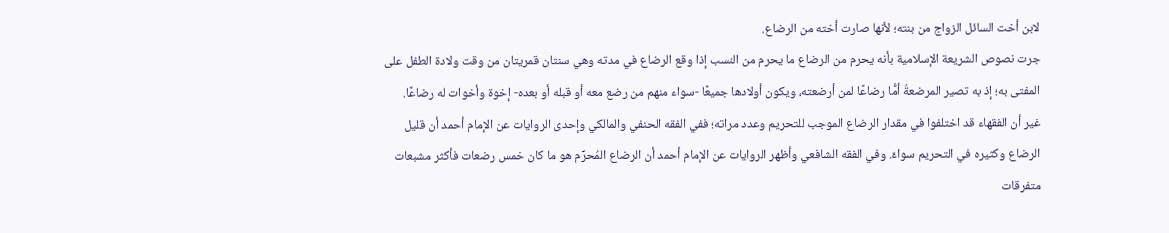لابن أخت السائل الزواج من بنته؛ لأنها صارت أخته من الرضاع.
جرت نصوص الشريعة الإسلامية بأنه يحرم من الرضاع ما يحرم من النسب إذا وقع الرضاع في مدته وهي سنتان قمريتان من وقت ولادة الطفل على المفتى به؛ إذ به تصير المرضعةُ أمًّا رضاعًا لمن أرضعته، ويكون أولادها جميعًا -سواء منهم من رضع معه أو قبله أو بعده- إخوة وأخوات له رضاعًا.
غير أن الفقهاء قد اختلفوا في مقدار الرضاع الموجب للتحريم وعدد مراته؛ ففي الفقه الحنفي والمالكي وإحدى الروايات عن الإمام أحمد أن قليل الرضاع وكثيره في التحريم سواءٌ. وفي الفقه الشافعي وأظهر الروايات عن الإمام أحمد أن الرضاع المُحرِّم هو ما كان خمس رضعات فأكثر مشبعات متفرقات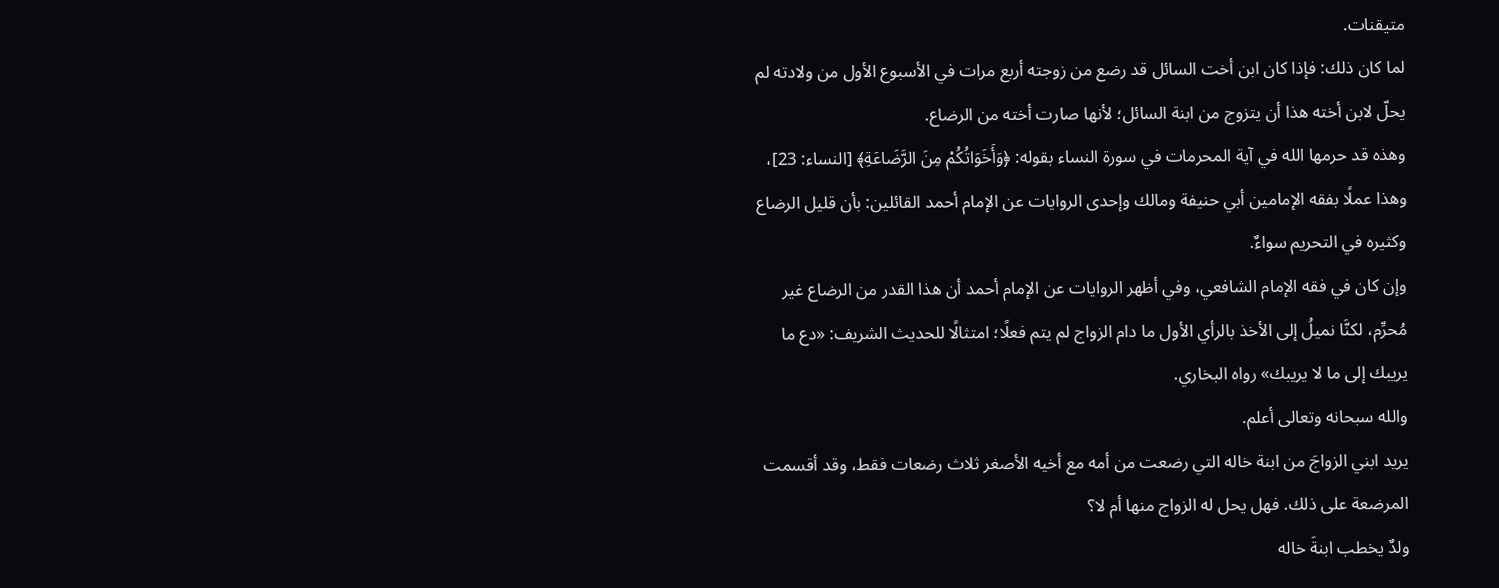متيقنات.
لما كان ذلك: فإذا كان ابن أخت السائل قد رضع من زوجته أربع مرات في الأسبوع الأول من ولادته لم يحلّ لابن أخته هذا أن يتزوج من ابنة السائل؛ لأنها صارت أخته من الرضاع.
وهذه قد حرمها الله في آية المحرمات في سورة النساء بقوله: ﴿وَأَخَوَاتُكُمْ مِنَ الرَّضَاعَةِ﴾ [النساء: 23]، وهذا عملًا بفقه الإمامين أبي حنيفة ومالك وإحدى الروايات عن الإمام أحمد القائلين: بأن قليل الرضاع وكثيره في التحريم سواءٌ.
وإن كان في فقه الإمام الشافعي، وفي أظهر الروايات عن الإمام أحمد أن هذا القدر من الرضاع غير مُحرِّم، لكنَّا نميلُ إلى الأخذ بالرأي الأول ما دام الزواج لم يتم فعلًا؛ امتثالًا للحديث الشريف: «دع ما يريبك إلى ما لا يريبك» رواه البخاري.
والله سبحانه وتعالى أعلم.
يريد ابني الزواجَ من ابنة خاله التي رضعت من أمه مع أخيه الأصغر ثلاث رضعات فقط، وقد أقسمت المرضعة على ذلك. فهل يحل له الزواج منها أم لا؟
ولدٌ يخطب ابنةَ خاله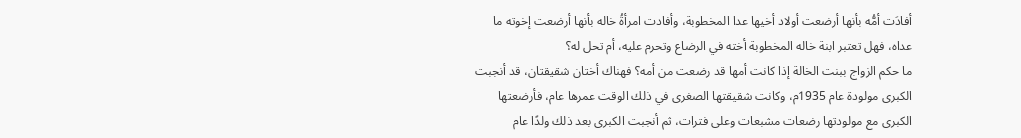أفادَت أمُّه بأنها أرضعت أولاد أخيها عدا المخطوبة، وأفادت امرأةُ خاله بأنها أرضعت إخوته ما عداه، فهل تعتبر ابنة خاله المخطوبة أخته في الرضاع وتحرم عليه، أم تحل له؟
ما حكم الزواج ببنت الخالة إذا كانت أمها قد رضعت من أمه؟ فهناك أختان شقيقتان، قد أنجبت الكبرى مولودة عام 1935م، وكانت شقيقتها الصغرى في ذلك الوقت عمرها عام، فأرضعتها الكبرى مع مولودتها رضعات مشبعات وعلى فترات، ثم أنجبت الكبرى بعد ذلك ولدًا عام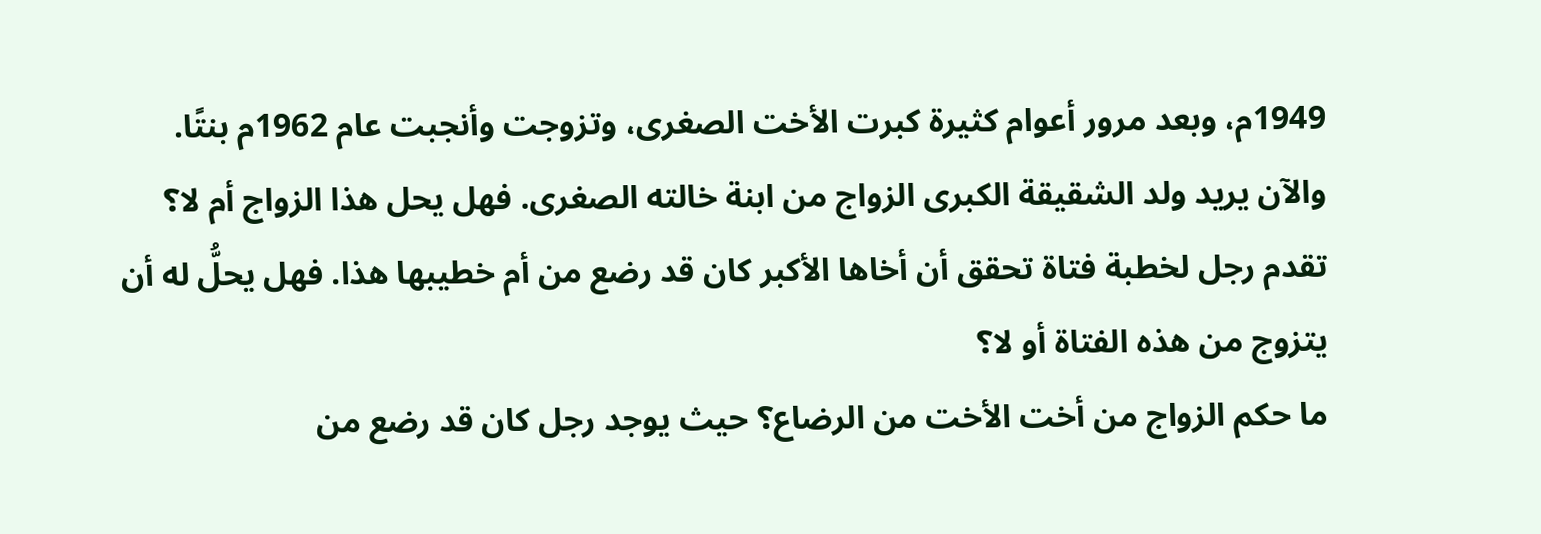1949م، وبعد مرور أعوام كثيرة كبرت الأخت الصغرى، وتزوجت وأنجبت عام 1962م بنتًا.
والآن يريد ولد الشقيقة الكبرى الزواج من ابنة خالته الصغرى. فهل يحل هذا الزواج أم لا؟
تقدم رجل لخطبة فتاة تحقق أن أخاها الأكبر كان قد رضع من أم خطيبها هذا. فهل يحلُّ له أن يتزوج من هذه الفتاة أو لا؟
ما حكم الزواج من أخت الأخت من الرضاع؟ حيث يوجد رجل كان قد رضع من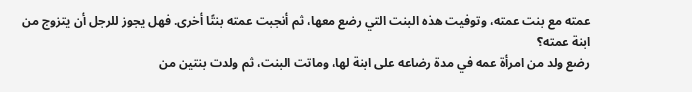عمته مع بنت عمته، وتوفيت هذه البنت التي رضع معها، ثم أنجبت عمته بنتًا أخرى. فهل يجوز للرجل أن يتزوج من ابنة عمته؟
رضع ولد من امرأة عمه في مدة رضاعه على ابنة لها، وماتت البنت، ثم ولدت بنتين من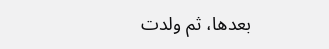بعدها، ثم ولدت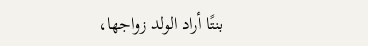بنتًا أراد الولد زواجها،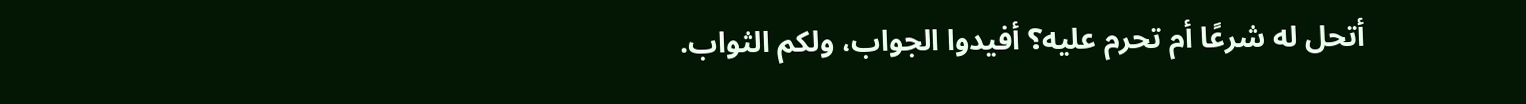أتحل له شرعًا أم تحرم عليه؟ أفيدوا الجواب، ولكم الثواب.